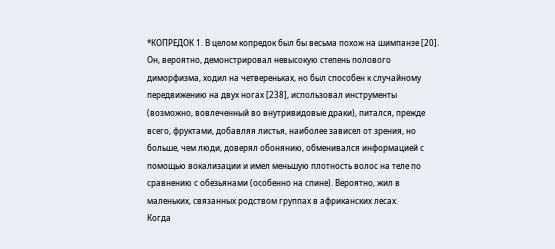*КОПРЕДОК 1. В целом копредок был бы весьма похож на шимпанзе [20]. Он, вероятно, демонстрировал невысокую степень полового диморфизма, ходил на четвереньках, но был способен к случайному передвижению на двух ногах [238], использовал инструменты (возможно, вовлеченный во внутривидовые драки), питался, прежде всего, фруктами, добавляя листья, наиболее зависел от зрения, но больше, чем люди, доверял обонянию, обменивался информацией с помощью вокализации и имел меньшую плотность волос на теле по сравнению с обезьянами (особенно на спине). Вероятно, жил в маленьких, связанных родством группах в африканских лесах.
Когда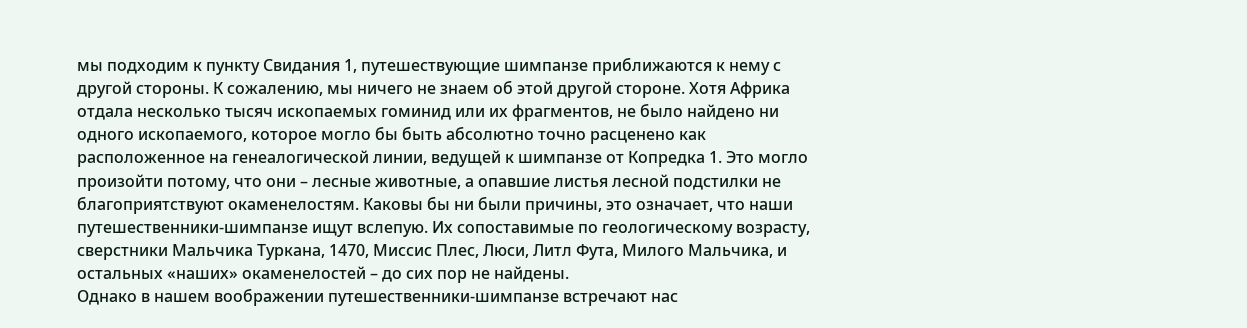мы подходим к пункту Свидания 1, путешествующие шимпанзе приближаются к нему с другой стороны. К сожалению, мы ничего не знаем об этой другой стороне. Хотя Африка отдала несколько тысяч ископаемых гоминид или их фрагментов, не было найдено ни одного ископаемого, которое могло бы быть абсолютно точно расценено как расположенное на генеалогической линии, ведущей к шимпанзе от Копредка 1. Это могло произойти потому, что они – лесные животные, а опавшие листья лесной подстилки не благоприятствуют окаменелостям. Каковы бы ни были причины, это означает, что наши путешественники-шимпанзе ищут вслепую. Их сопоставимые по геологическому возрасту, сверстники Мальчика Туркана, 1470, Миссис Плес, Люси, Литл Фута, Милого Мальчика, и остальных «наших» окаменелостей – до сих пор не найдены.
Однако в нашем воображении путешественники-шимпанзе встречают нас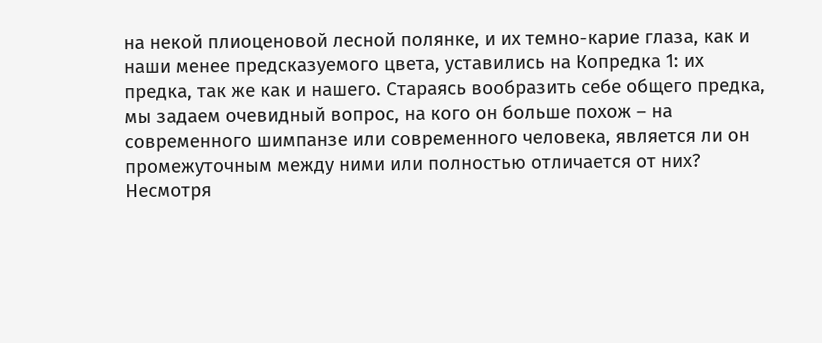на некой плиоценовой лесной полянке, и их темно-карие глаза, как и наши менее предсказуемого цвета, уставились на Копредка 1: их предка, так же как и нашего. Стараясь вообразить себе общего предка, мы задаем очевидный вопрос, на кого он больше похож – на современного шимпанзе или современного человека, является ли он промежуточным между ними или полностью отличается от них?
Несмотря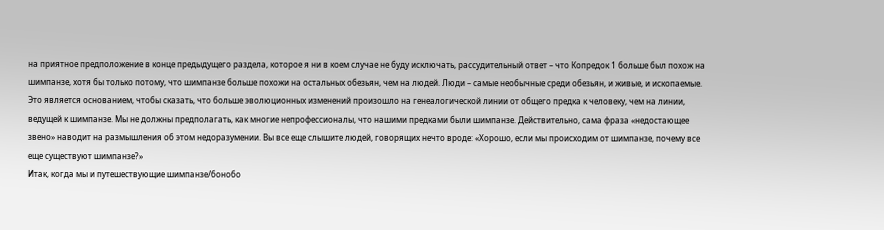на приятное предположение в конце предыдущего раздела, которое я ни в коем случае не буду исключать, рассудительный ответ – что Копредок 1 больше был похож на шимпанзе, хотя бы только потому, что шимпанзе больше похожи на остальных обезьян, чем на людей. Люди – самые необычные среди обезьян, и живые, и ископаемые. Это является основанием, чтобы сказать, что больше эволюционных изменений произошло на генеалогической линии от общего предка к человеку, чем на линии, ведущей к шимпанзе. Мы не должны предполагать, как многие непрофессионалы, что нашими предками были шимпанзе. Действительно, сама фраза «недостающее звено» наводит на размышления об этом недоразумении. Вы все еще слышите людей, говорящих нечто вроде: «Хорошо, если мы происходим от шимпанзе, почему все еще существуют шимпанзе?»
Итак, когда мы и путешествующие шимпанзе/бонобо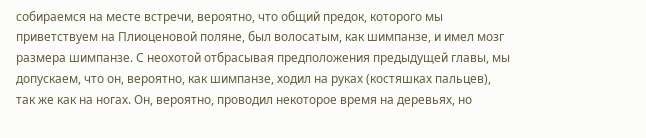собираемся на месте встречи, вероятно, что общий предок, которого мы приветствуем на Плиоценовой поляне, был волосатым, как шимпанзе, и имел мозг размера шимпанзе. С неохотой отбрасывая предположения предыдущей главы, мы допускаем, что он, вероятно, как шимпанзе, ходил на руках (костяшках пальцев), так же как на ногах. Он, вероятно, проводил некоторое время на деревьях, но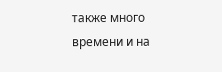также много времени и на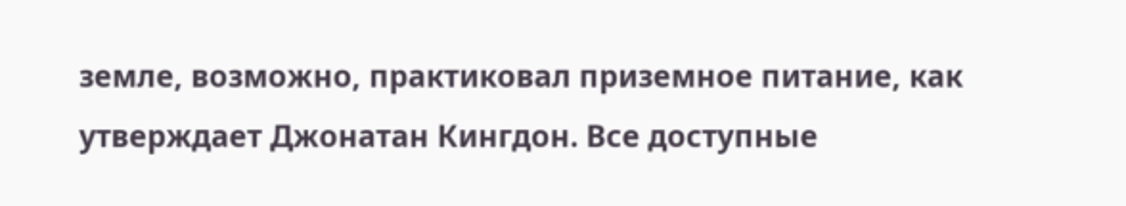земле, возможно, практиковал приземное питание, как утверждает Джонатан Кингдон. Все доступные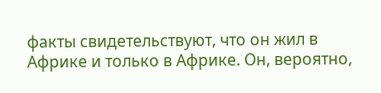факты свидетельствуют, что он жил в Африке и только в Африке. Он, вероятно,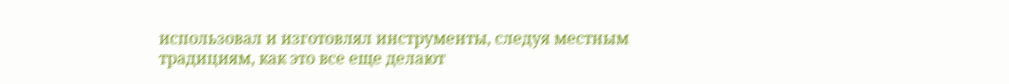использовал и изготовлял инструменты, следуя местным традициям, как это все еще делают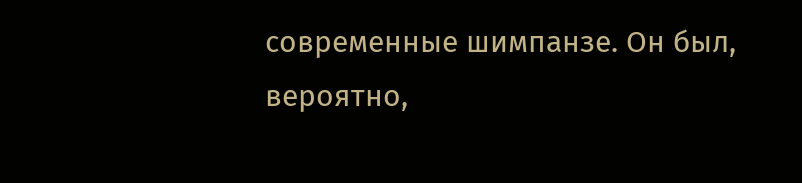современные шимпанзе. Он был, вероятно,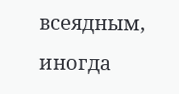всеядным, иногда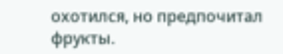охотился, но предпочитал фрукты.